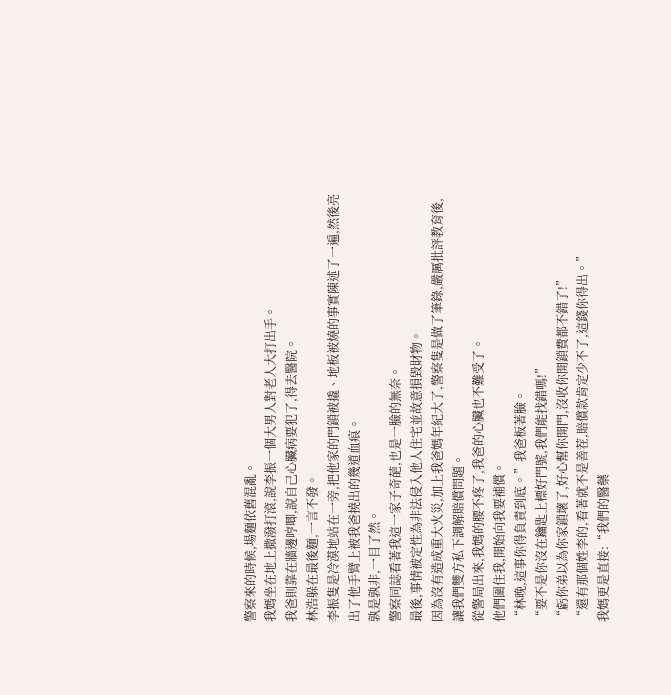警察來的時候,場麵依舊混亂。
我媽坐在地上撒潑打滾,說李振一個大男人對老人大打出手。
我爸則靠在牆邊哼唧,說自己心臟病要犯了,得去醫院。
林浩躲在最後麵,一言不發。
李振隻是冷漠地站在一旁,把他家的門鎖被撬、地板被燒的事實陳述了一遍,然後亮出了他手臂上被我爸撓出的幾道血痕。
孰是孰非,一目了然。
警察同誌看著我這一家子奇葩,也是一臉的無奈。
最後,事情被定性為非法侵入他人住宅並故意損毀財物。
因為沒有造成重大火災,加上我爸媽年紀大了,警察隻是做了筆錄,嚴厲批評教育後,讓我們雙方私下調解賠償問題。
從警局出來,我媽的腰不疼了,我爸的心臟也不難受了。
他們圍住我,開始向我要補償。
“林晚,這事你得負責到底。”我爸板著臉。
“要不是你沒在鑰匙上標好門號,我們能找錯嗎!”
“虧你弟以為你家鎖壞了,好心幫你開門,沒收你開鎖費都不錯了!”
“還有那個姓李的,看著就不是善茬,賠償款肯定少不了,這錢你得出。”
我媽更是直接:“我們的醫藥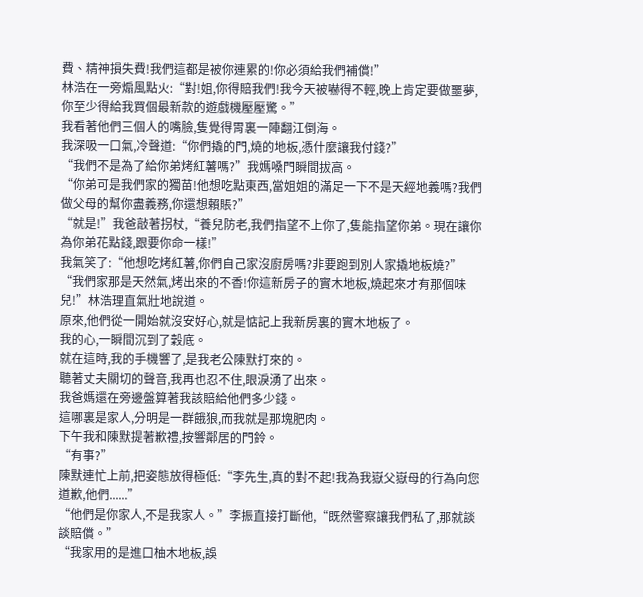費、精神損失費!我們這都是被你連累的!你必須給我們補償!”
林浩在一旁煽風點火:“對!姐,你得賠我們!我今天被嚇得不輕,晚上肯定要做噩夢,你至少得給我買個最新款的遊戲機壓壓驚。”
我看著他們三個人的嘴臉,隻覺得胃裏一陣翻江倒海。
我深吸一口氣,冷聲道:“你們撬的門,燒的地板,憑什麼讓我付錢?”
“我們不是為了給你弟烤紅薯嗎?”我媽嗓門瞬間拔高。
“你弟可是我們家的獨苗!他想吃點東西,當姐姐的滿足一下不是天經地義嗎?我們做父母的幫你盡義務,你還想賴賬?”
“就是!”我爸敲著拐杖,“養兒防老,我們指望不上你了,隻能指望你弟。現在讓你為你弟花點錢,跟要你命一樣!”
我氣笑了:“他想吃烤紅薯,你們自己家沒廚房嗎?非要跑到別人家撬地板燒?”
“我們家那是天然氣,烤出來的不香!你這新房子的實木地板,燒起來才有那個味兒!”林浩理直氣壯地說道。
原來,他們從一開始就沒安好心,就是惦記上我新房裏的實木地板了。
我的心,一瞬間沉到了穀底。
就在這時,我的手機響了,是我老公陳默打來的。
聽著丈夫關切的聲音,我再也忍不住,眼淚湧了出來。
我爸媽還在旁邊盤算著我該賠給他們多少錢。
這哪裏是家人,分明是一群餓狼,而我就是那塊肥肉。
下午我和陳默提著歉禮,按響鄰居的門鈴。
“有事?”
陳默連忙上前,把姿態放得極低:“李先生,真的對不起!我為我嶽父嶽母的行為向您道歉,他們......”
“他們是你家人,不是我家人。”李振直接打斷他,“既然警察讓我們私了,那就談談賠償。”
“我家用的是進口柚木地板,誤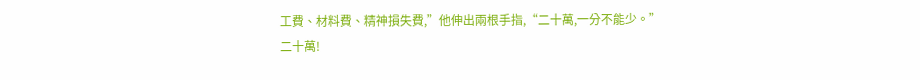工費、材料費、精神損失費,”他伸出兩根手指,“二十萬,一分不能少。”
二十萬!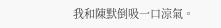我和陳默倒吸一口涼氣。